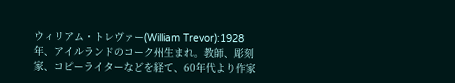ウィリアム・トレヴァー(William Trevor):1928年、アイルランドのコーク州生まれ。教師、彫刻家、コピーライターなどを経て、60年代より作家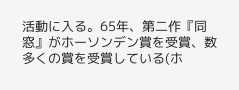活動に入る。65年、第二作『同窓』がホーソンデン賞を受賞、数多くの賞を受賞している(ホ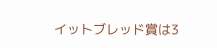イットブレッド賞は3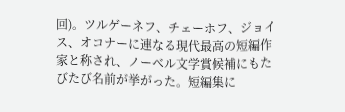回)。ツルゲーネフ、チェーホフ、ジョイス、オコナーに連なる現代最高の短編作家と称され、ノーベル文学賞候補にもたびたび名前が挙がった。短編集に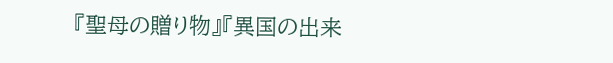『聖母の贈り物』『異国の出来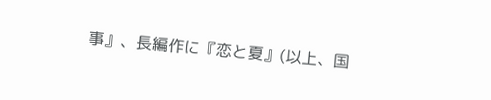事』、長編作に『恋と夏』(以上、国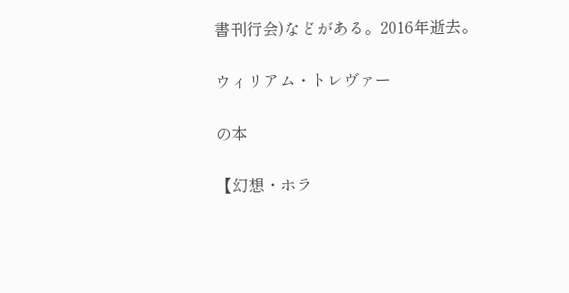書刊行会)などがある。2016年逝去。

ウィリアム・トレヴァー

の本

【幻想・ホラ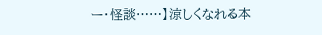ー・怪談……】涼しくなれる本